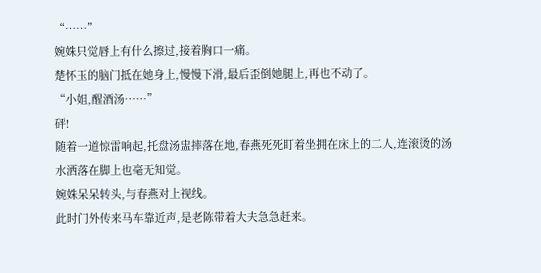“……”
婉姝只觉唇上有什么擦过,接着胸口一痛。
楚怀玉的脑门抵在她身上,慢慢下滑,最后歪倒她腿上,再也不动了。
“小姐,醒酒汤……”
砰!
随着一道惊雷响起,托盘汤盅摔落在地,春燕死死盯着坐拥在床上的二人,连滚烫的汤水洒落在脚上也毫无知觉。
婉姝呆呆转头,与春燕对上视线。
此时门外传来马车靠近声,是老陈带着大夫急急赶来。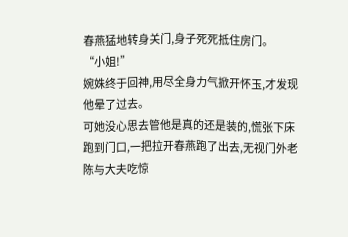春燕猛地转身关门,身子死死抵住房门。
“小姐!”
婉姝终于回神,用尽全身力气掀开怀玉,才发现他晕了过去。
可她没心思去管他是真的还是装的,慌张下床跑到门口,一把拉开春燕跑了出去,无视门外老陈与大夫吃惊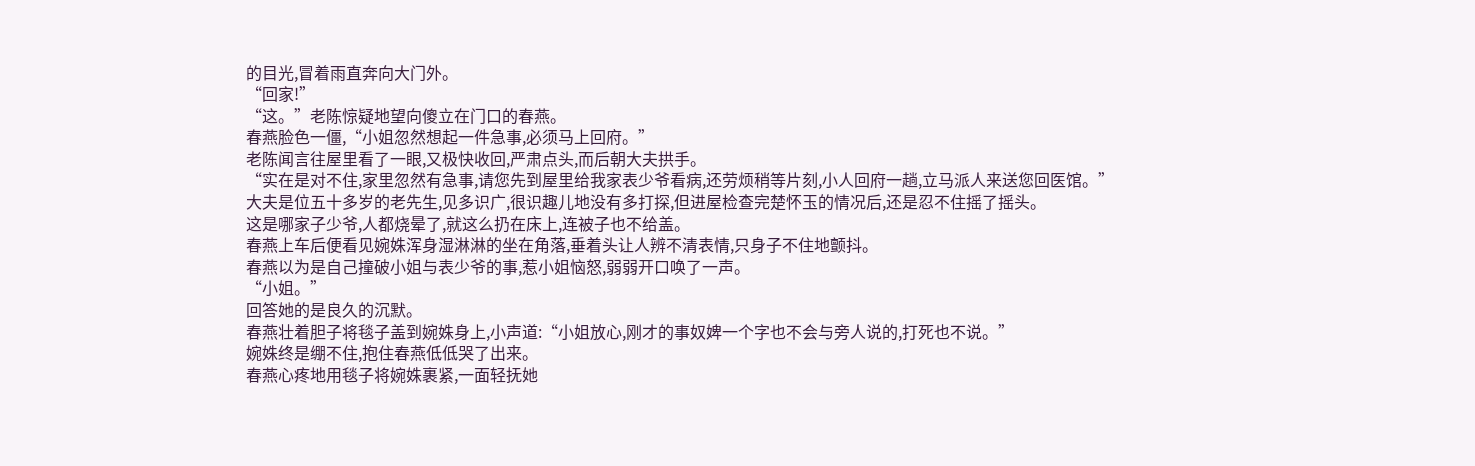的目光,冒着雨直奔向大门外。
“回家!”
“这。”老陈惊疑地望向傻立在门口的春燕。
春燕脸色一僵,“小姐忽然想起一件急事,必须马上回府。”
老陈闻言往屋里看了一眼,又极快收回,严肃点头,而后朝大夫拱手。
“实在是对不住,家里忽然有急事,请您先到屋里给我家表少爷看病,还劳烦稍等片刻,小人回府一趟,立马派人来送您回医馆。”
大夫是位五十多岁的老先生,见多识广,很识趣儿地没有多打探,但进屋检查完楚怀玉的情况后,还是忍不住摇了摇头。
这是哪家子少爷,人都烧晕了,就这么扔在床上,连被子也不给盖。
春燕上车后便看见婉姝浑身湿淋淋的坐在角落,垂着头让人辨不清表情,只身子不住地颤抖。
春燕以为是自己撞破小姐与表少爷的事,惹小姐恼怒,弱弱开口唤了一声。
“小姐。”
回答她的是良久的沉默。
春燕壮着胆子将毯子盖到婉姝身上,小声道:“小姐放心,刚才的事奴婢一个字也不会与旁人说的,打死也不说。”
婉姝终是绷不住,抱住春燕低低哭了出来。
春燕心疼地用毯子将婉姝裹紧,一面轻抚她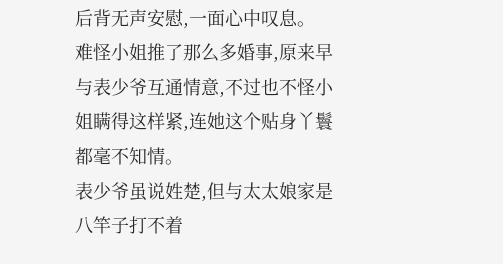后背无声安慰,一面心中叹息。
难怪小姐推了那么多婚事,原来早与表少爷互通情意,不过也不怪小姐瞒得这样紧,连她这个贴身丫鬟都毫不知情。
表少爷虽说姓楚,但与太太娘家是八竿子打不着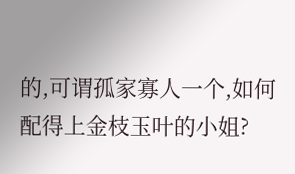的,可谓孤家寡人一个,如何配得上金枝玉叶的小姐?